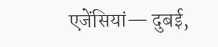एजेंसियां— दुबई,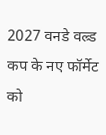2027 वनडे वल्र्ड कप के नए फॉर्मेट को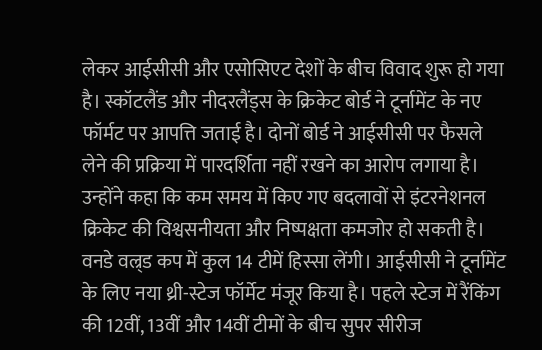लेकर आईसीसी और एसोसिएट देशों के बीच विवाद शुरू हो गया है। स्कॉटलैंड और नीदरलैंड्स के क्रिकेट बोर्ड ने टूर्नामेंट के नए फॉर्मट पर आपत्ति जताई है। दोनों बोर्ड ने आईसीसी पर फैसले लेने की प्रक्रिया में पारदर्शिता नहीं रखने का आरोप लगाया है। उन्होंने कहा कि कम समय में किए गए बदलावों से इंटरनेशनल क्रिकेट की विश्वसनीयता और निष्पक्षता कमजोर हो सकती है। वनडे वल्र्ड कप में कुल 14 टीमें हिस्सा लेंगी। आईसीसी ने टूर्नामेंट के लिए नया थ्री-स्टेज फॉर्मेट मंजूर किया है। पहले स्टेज में रैंकिंग की 12वीं, 13वीं और 14वीं टीमों के बीच सुपर सीरीज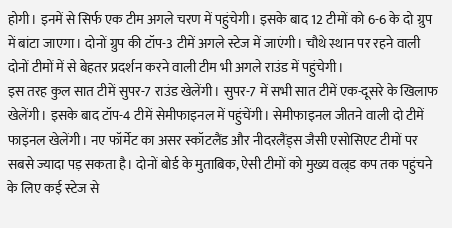होगी। इनमें से सिर्फ एक टीम अगले चरण में पहुंचेगी। इसके बाद 12 टीमों को 6-6 के दो ग्रुप में बांटा जाएगा। दोनों ग्रुप की टॉप-3 टीमें अगले स्टेज में जाएंगी। चौथे स्थान पर रहने वाली दोनों टीमों में से बेहतर प्रदर्शन करने वाली टीम भी अगले राउंड में पहुंचेगी।
इस तरह कुल सात टीमें सुपर-7 राउंड खेलेंगी। सुपर-7 में सभी सात टीमें एक-दूसरे के खिलाफ खेलेंगी। इसके बाद टॉप-4 टीमें सेमीफाइनल में पहुंचेंगी। सेमीफाइनल जीतने वाली दो टीमें फाइनल खेलेंगी। नए फॉर्मेट का असर स्कॉटलैंड और नीदरलैंड्स जैसी एसोसिएट टीमों पर सबसे ज्यादा पड़ सकता है। दोनों बोर्ड के मुताबिक, ऐसी टीमों को मुख्य वल्र्ड कप तक पहुंचने के लिए कई स्टेज से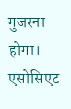गुजरना होगा। एसोसिएट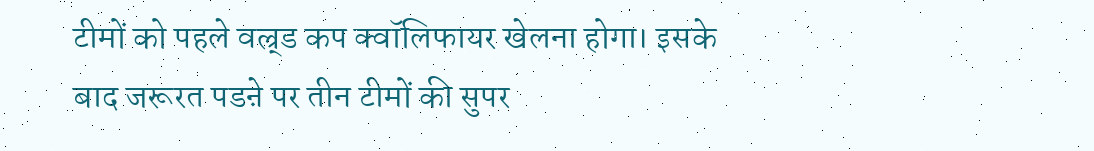टीमों को पहले वल्र्ड कप क्वॉलिफायर खेलना होगा। इसके बाद जरूरत पडऩे पर तीन टीमों की सुपर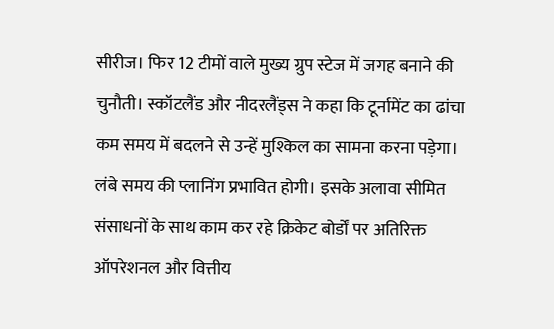सीरीज। फिर 12 टीमों वाले मुख्य ग्रुप स्टेज में जगह बनाने की चुनौती। स्कॉटलैंड और नीदरलैंड्स ने कहा कि टूर्नामेंट का ढांचा कम समय में बदलने से उन्हें मुश्किल का सामना करना पड़ेगा। लंबे समय की प्लानिंग प्रभावित होगी। इसके अलावा सीमित संसाधनों के साथ काम कर रहे क्रिकेट बोर्डों पर अतिरिक्त ऑपरेशनल और वित्तीय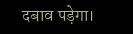दबाव पड़ेगा।